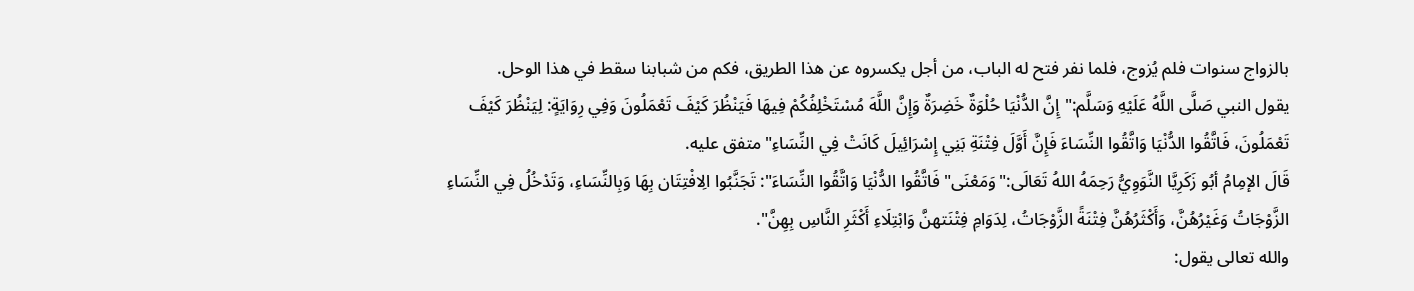بالزواج سنوات فلم يُزوج، فلما نفر فتح له الباب، من أجل يكسروه عن هذا الطريق، فكم من شبابنا سقط في هذا الوحل.
يقول النبي صَلَّى اللَّهُ عَلَيْهِ وَسَلَّم:"إِنَّ الدُّنْيَا حُلْوَةٌ خَضِرَةٌ وَإِنَّ اللَّهَ مُسْتَخْلِفُكُمْ فِيهَا فَيَنْظُرَ كَيْفَ تَعْمَلُونَ وَفِي رِوَايَةٍ: لِيَنْظُرَ كَيْفَ تَعْمَلُونَ، فَاتَّقُوا الدُّنْيَا وَاتَّقُوا النِّسَاءَ فَإِنَّ أَوَّلَ فِتْنَةِ بَنِي إِسْرَائِيلَ كَانَتْ فِي النِّسَاءِ"متفق عليه.
قَالَ الإمِامُ أبُو زَكَرِيَّا النَّوَوِيُّ رَحِمَهُ اللهُ تَعَالَى:"وَمَعْنَى"فَاتَّقُوا الدُّنْيَا وَاتَّقُوا النِّسَاءَ": تَجَنَّبُوا الِافْتِتَان بِهَا وَبِالنِّسَاءِ، وَتَدْخُلُ فِي النِّسَاءِ الزَّوْجَاتُ وَغَيْرُهُنَّ، وَأَكْثَرُهُنَّ فِتْنَةً الزَّوْجَاتُ، لِدَوَامِ فِتْنَتهنَّ وَابْتِلَاءِ أَكْثَرِ النَّاسِ بِهِنَّ".
والله تعالى يقول: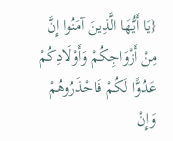{يَا أَيُّهَا الَّذِينَ آمَنُوا إِنَّ مِنْ أَزْوَاجِكُمْ وَأَوْلَادِكُمْ عَدُوًّا لَكُمْ فَاحْذَرُوهُمْ وَإِنْ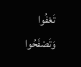تَعْفُوا وَتَصْفَحُوا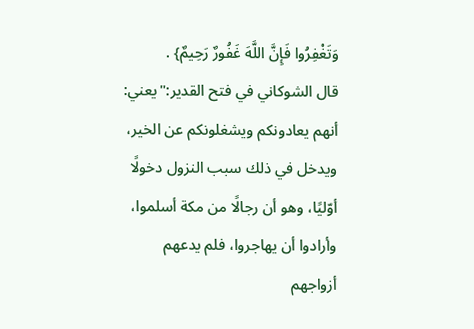وَتَغْفِرُوا فَإِنَّ اللَّهَ غَفُورٌ رَحِيمٌ} .
قال الشوكاني في فتح القدير:"يعني: أنهم يعادونكم ويشغلونكم عن الخير، ويدخل في ذلك سبب النزول دخولًا أوّليًا، وهو أن رجالًا من مكة أسلموا، وأرادوا أن يهاجروا، فلم يدعهم أزواجهم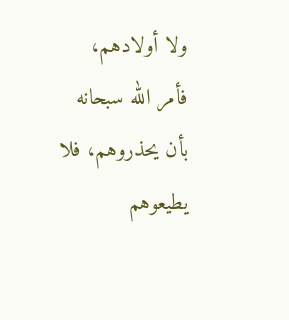ولا أولادهم، فأمر الله سبحانه بأن يحذروهم، فلا يطيعوهم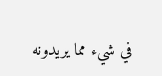في شيء مما يريدونه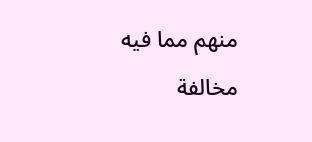منهم مما فيه مخالفة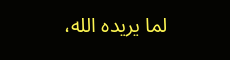لما يريده الله،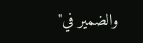والضمير في"